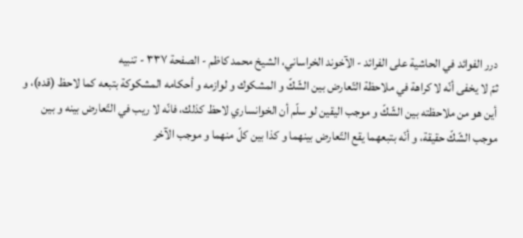درر الفوائد في الحاشية على الفرائد - الآخوند الخراساني، الشيخ محمد کاظم - الصفحة ٣٣٧ - تنبيه
ثمّ لا يخفى أنّه لا كراهة في ملاحظة التّعارض بين الشّكّ و المشكوك و لوازمه و أحكامه المشكوكة بتبعه كما لاحظ (قده)، و أين هو من ملاحظته بين الشّكّ و موجب اليقين لو سلّم أن الخوانساري لاحظ كذلك، فانّه لا ريب في التّعارض بينه و بين موجب الشّكّ حقيقة، و أنّه بتبعهما يقع التّعارض بينهما و كذا بين كلّ منهما و موجب الآخر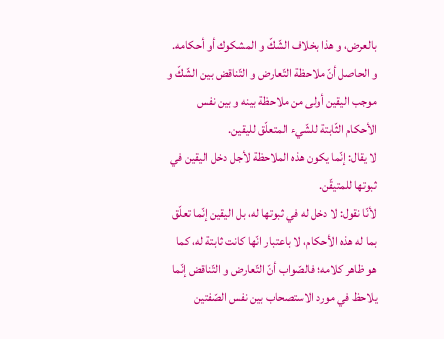بالعرض، و هذا بخلاف الشّكّ و المشكوك أو أحكامه.
و الحاصل أنّ ملاحظة التّعارض و التّناقض بين الشّكّ و موجب اليقين أولى من ملاحظة بينه و بين نفس الأحكام الثّابتة للشّيء المتعلّق لليقين.
لا يقال: إنّما يكون هذه الملاحظة لأجل دخل اليقين في ثبوتها للمتيقّن.
لأنّا نقول: لا دخل له في ثبوتها له، بل اليقين إنّما تعلّق بما له هذه الأحكام، لا باعتبار انّها كانت ثابتة له، كما هو ظاهر كلامه؛ فالصّواب أنّ التّعارض و التّناقض إنّما يلاحظ في مورد الاستصحاب بين نفس الصّفتين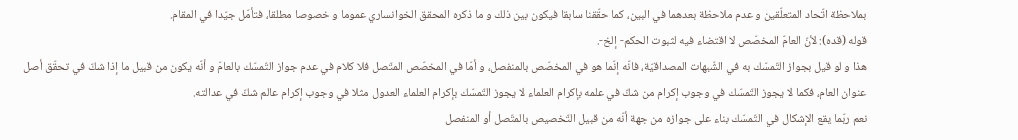بملاحظة اتّحاد المتعلّقين و عدم ملاحظة بعدهما في البين، كما حقّقنا سابقا فيكون بين ذلك و ما ذكره المحقق الخوانساري عموما و خصوصا مطلقا، فتأمّل جيّدا في المقام.
قوله (قده): لأنّ العامّ المخصّص لا اقتضاء فيه لثبوت الحكم- إلخ-.
هذا و لو قيل بجواز التّمسّك به في الشّبهات المصداقيّة، فانّه إنّما هو في المخصّص بالمنفصل، و أمّا في المخصّص المتّصل فلا كلام في عدم جواز التّمسّك بالعامّ و أنّه يكون من قبيل ما إذا شكّ في تحقّق أصل عنوان العام، فكما لا يجوز التّمسّك في وجوب إكرام من شكّ في علمه بإكرام العلماء لا يجوز التّمسّك بإكرام العلماء العدول مثلا في وجوب إكرام عالم شكّ في عدالته.
نعم ربّما يقع الإشكال في التّمسّك بناء على جوازه من جهة أنّه من قبيل التّخصيص بالمتّصل أو المنفصل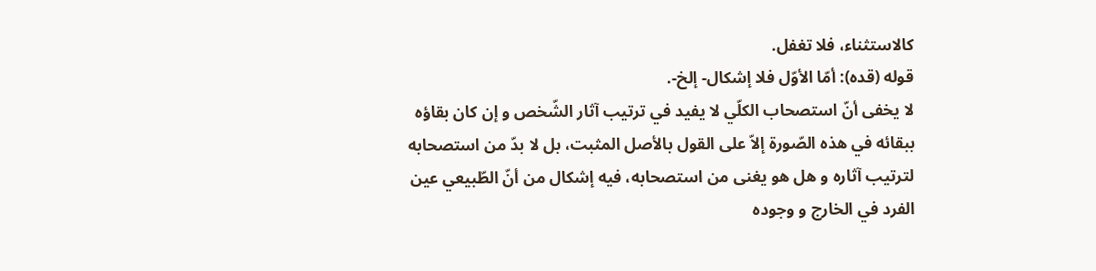كالاستثناء، فلا تغفل.
قوله (قده): أمّا الأوّل فلا إشكال- إلخ-.
لا يخفى أنّ استصحاب الكلّي لا يفيد في ترتيب آثار الشّخص و إن كان بقاؤه ببقائه في هذه الصّورة إلاّ على القول بالأصل المثبت، بل لا بدّ من استصحابه لترتيب آثاره و هل هو يغنى من استصحابه، فيه إشكال من أنّ الطّبيعي عين الفرد في الخارج و وجوده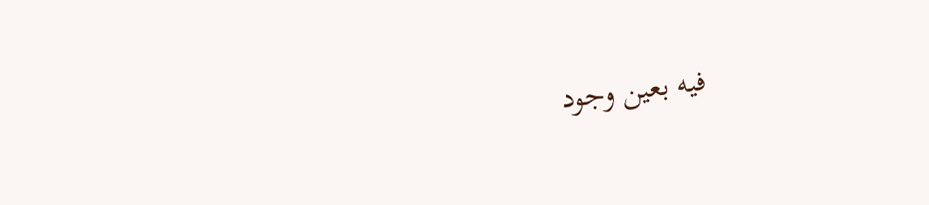فيه بعين وجود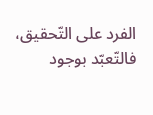الفرد على التّحقيق، فالتّعبّد بوجود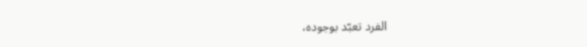الفرد تعبّد بوجوده،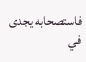فاستصحابه يجدى في